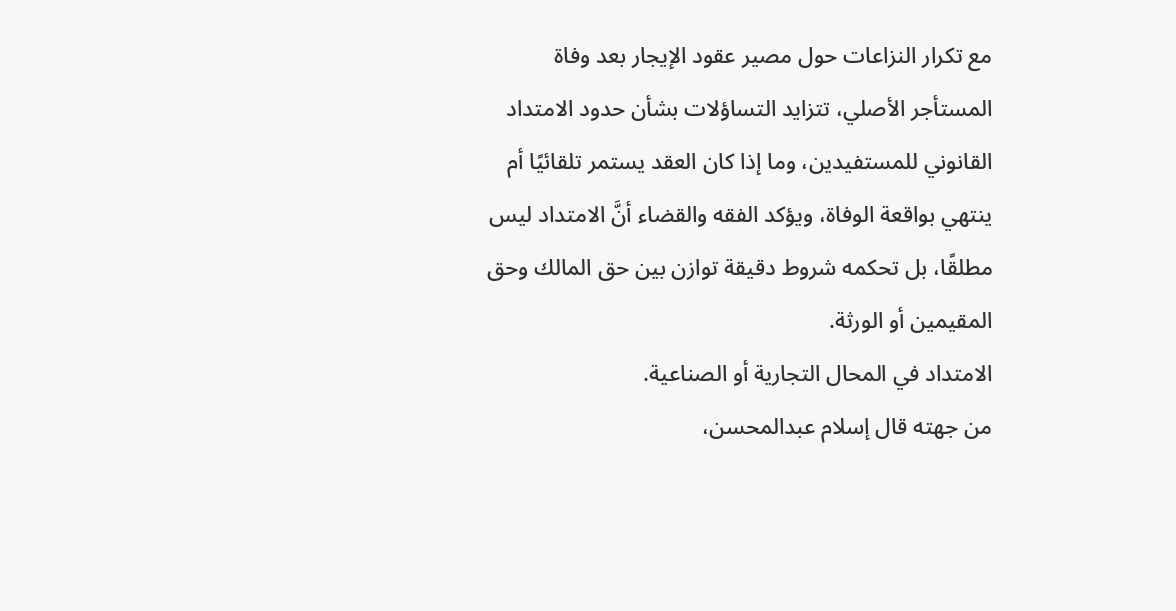مع تكرار النزاعات حول مصير عقود الإيجار بعد وفاة المستأجر الأصلي، تتزايد التساؤلات بشأن حدود الامتداد القانوني للمستفيدين، وما إذا كان العقد يستمر تلقائيًا أم ينتهي بواقعة الوفاة، ويؤكد الفقه والقضاء أنَّ الامتداد ليس مطلقًا، بل تحكمه شروط دقيقة توازن بين حق المالك وحق المقيمين أو الورثة.
الامتداد في المحال التجارية أو الصناعية.
من جهته قال إسلام عبدالمحسن،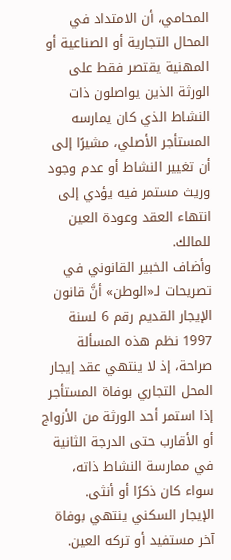المحامي، أن الامتداد في المحال التجارية أو الصناعية أو المهنية يقتصر فقط على الورثة الذين يواصلون ذات النشاط الذي كان يمارسه المستأجر الأصلي، مشيرًا إلى أن تغيير النشاط أو عدم وجود وريث مستمر فيه يؤدي إلى انتهاء العقد وعودة العين للمالك.
وأضاف الخبير القانوني في تصريحات لـ«الوطن» أنَّ قانون الإيجار القديم رقم 6 لسنة 1997 نظم هذه المسألة صراحة، إذ لا ينتهي عقد إيجار المحل التجاري بوفاة المستأجر إذا استمر أحد الورثة من الأزواج أو الأقارب حتى الدرجة الثانية في ممارسة النشاط ذاته، سواء كان ذكرًا أو أنثى.
الإيجار السكني ينتهي بوفاة آخر مستفيد أو تركه العين.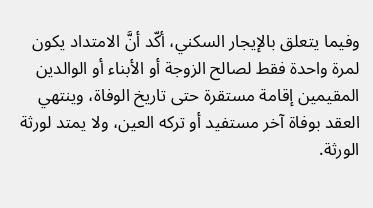وفيما يتعلق بالإيجار السكني، أكّد أنَّ الامتداد يكون لمرة واحدة فقط لصالح الزوجة أو الأبناء أو الوالدين المقيمين إقامة مستقرة حتى تاريخ الوفاة، وينتهي العقد بوفاة آخر مستفيد أو تركه العين، ولا يمتد لورثة الورثة.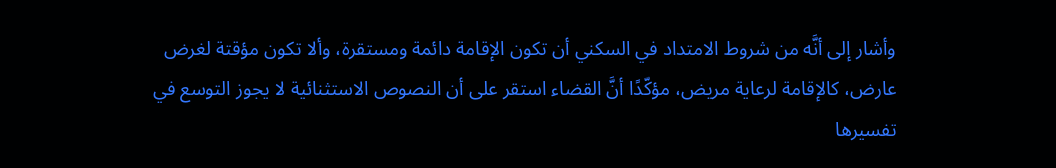وأشار إلى أنَّه من شروط الامتداد في السكني أن تكون الإقامة دائمة ومستقرة، وألا تكون مؤقتة لغرض عارض، كالإقامة لرعاية مريض، مؤكّدًا أنَّ القضاء استقر على أن النصوص الاستثنائية لا يجوز التوسع في تفسيرها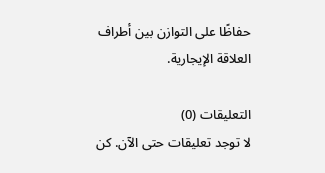حفاظًا على التوازن بين أطراف العلاقة الإيجارية.

التعليقات (0)
لا توجد تعليقات حتى الآن. كن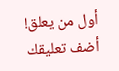أول من يعلق!
أضف تعليقك